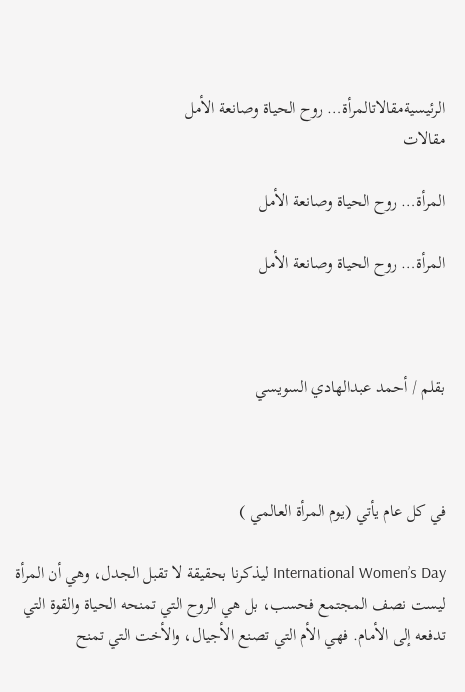الرئيسيةمقالاتالمرأة… روح الحياة وصانعة الأمل
مقالات

المرأة… روح الحياة وصانعة الأمل

المرأة… روح الحياة وصانعة الأمل



بقلم / أحمد عبدالهادي السويسي



في كل عام يأتي (يوم المرأة العالمي )

International Women’s Day ليذكرنا بحقيقة لا تقبل الجدل، وهي أن المرأة ليست نصف المجتمع فحسب، بل هي الروح التي تمنحه الحياة والقوة التي تدفعه إلى الأمام. فهي الأم التي تصنع الأجيال، والأخت التي تمنح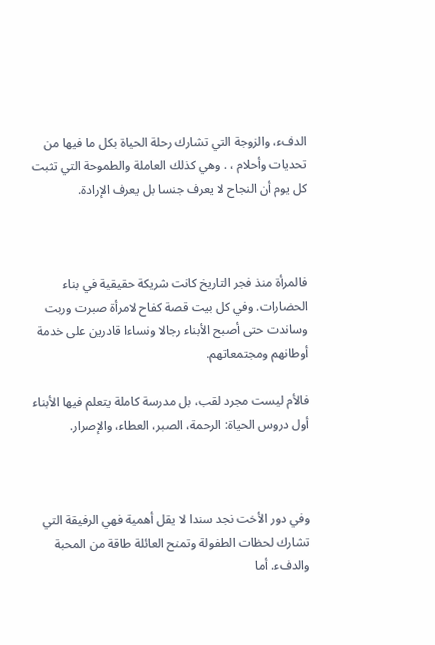الدفء، والزوجة التي تشارك رحلة الحياة بكل ما فيها من تحديات وأحلام ، . وهي كذلك العاملة والطموحة التي تثبت كل يوم أن النجاح لا يعرف جنسا بل يعرف الإرادة.



فالمرأة منذ فجر التاريخ كانت شريكة حقيقية في بناء الحضارات. وفي كل بيت قصة كفاح لامرأة صبرت وربت وساندت حتى أصبح الأبناء رجالا ونساءا قادرين على خدمة أوطانهم ومجتمعاتهم.

فالأم ليست مجرد لقب، بل مدرسة كاملة يتعلم فيها الأبناء أول دروس الحياة: الرحمة، الصبر، العطاء، والإصرار.



وفي دور الأخت نجد سندا لا يقل أهمية فهي الرفيقة التي تشارك لحظات الطفولة وتمنح العائلة طاقة من المحبة والدفء. أما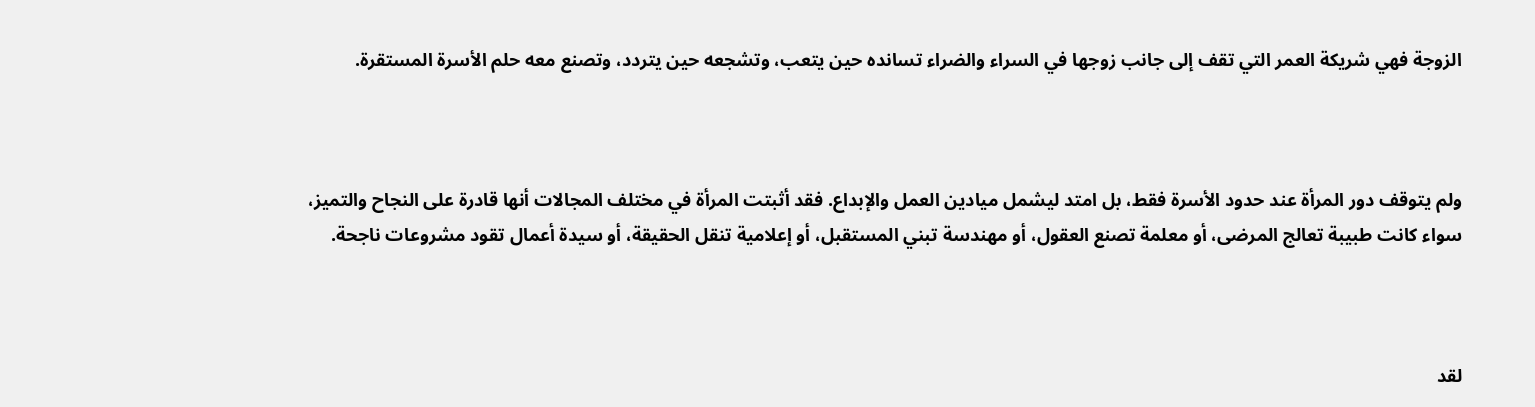الزوجة فهي شريكة العمر التي تقف إلى جانب زوجها في السراء والضراء تسانده حين يتعب، وتشجعه حين يتردد، وتصنع معه حلم الأسرة المستقرة.



ولم يتوقف دور المرأة عند حدود الأسرة فقط، بل امتد ليشمل ميادين العمل والإبداع. فقد أثبتت المرأة في مختلف المجالات أنها قادرة على النجاح والتميز، سواء كانت طبيبة تعالج المرضى، أو معلمة تصنع العقول، أو مهندسة تبني المستقبل، أو إعلامية تنقل الحقيقة، أو سيدة أعمال تقود مشروعات ناجحة.



لقد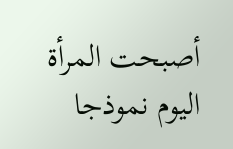أصبحت المرأة اليوم نموذجا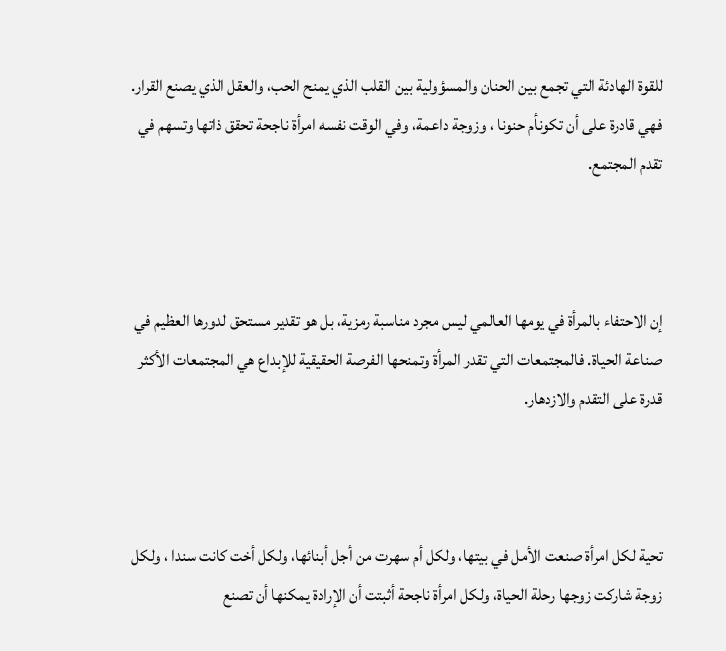للقوة الهادئة التي تجمع بين الحنان والمسؤولية بين القلب الذي يمنح الحب، والعقل الذي يصنع القرار. فهي قادرة على أن تكونأم حنونا ، وزوجة داعمة، وفي الوقت نفسه امرأة ناجحة تحقق ذاتها وتسهم في تقدم المجتمع.



إن الاحتفاء بالمرأة في يومها العالمي ليس مجرد مناسبة رمزية، بل هو تقدير مستحق لدورها العظيم في صناعة الحياة. فالمجتمعات التي تقدر المرأة وتمنحها الفرصة الحقيقية للإبداع هي المجتمعات الأكثر قدرة على التقدم والازدهار.



تحية لكل امرأة صنعت الأمل في بيتها، ولكل أم سهرت من أجل أبنائها، ولكل أخت كانت سندا ، ولكل زوجة شاركت زوجها رحلة الحياة، ولكل امرأة ناجحة أثبتت أن الإرادة يمكنها أن تصنع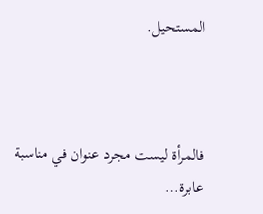المستحيل.



فالمرأة ليست مجرد عنوان في مناسبة عابرة…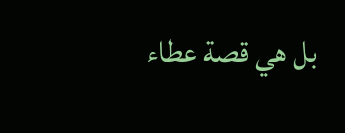بل هي قصة عطاء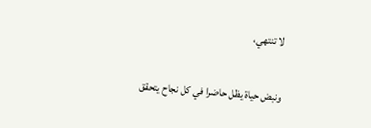لا تنتهي،

ونبض حياة يظل حاضرا في كل نجاح يتحقق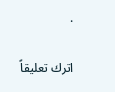.

اترك تعليقاً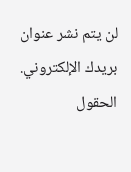لن يتم نشر عنوان بريدك الإلكتروني. الحقول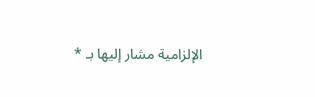الإلزامية مشار إليها بـ *